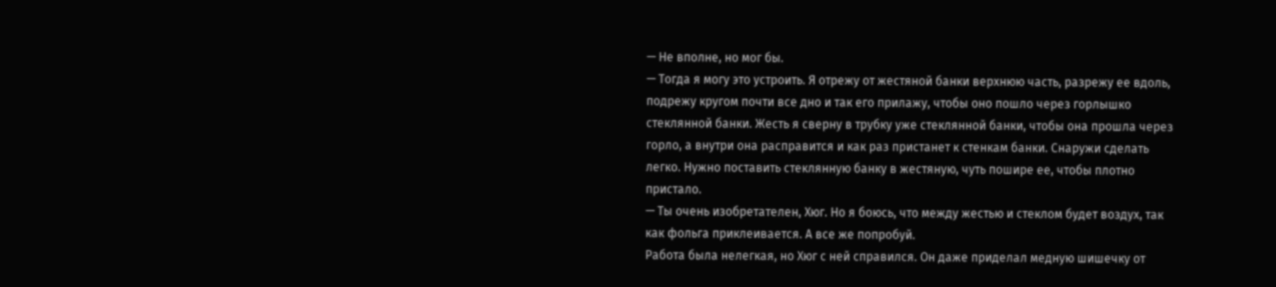— Не вполне, но мог бы.
— Тогда я могу это устроить. Я отрежу от жестяной банки верхнюю часть, разрежу ее вдоль, подрежу кругом почти все дно и так его прилажу, чтобы оно пошло через горлышко стеклянной банки. Жесть я сверну в трубку уже стеклянной банки, чтобы она прошла через горло, а внутри она расправится и как раз пристанет к стенкам банки. Снаружи сделать легко. Нужно поставить стеклянную банку в жестяную, чуть пошире ее, чтобы плотно пристало.
— Ты очень изобретателен, Хюг. Но я боюсь, что между жестью и стеклом будет воздух, так как фольга приклеивается. А все же попробуй.
Работа была нелегкая, но Хюг с ней справился. Он даже приделал медную шишечку от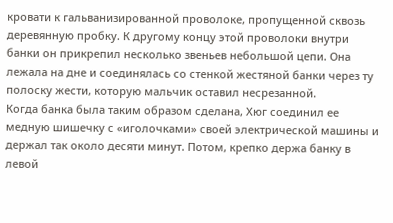кровати к гальванизированной проволоке, пропущенной сквозь деревянную пробку. К другому концу этой проволоки внутри банки он прикрепил несколько звеньев небольшой цепи. Она лежала на дне и соединялась со стенкой жестяной банки через ту полоску жести, которую мальчик оставил несрезанной.
Когда банка была таким образом сделана, Хюг соединил ее медную шишечку с «иголочками» своей электрической машины и держал так около десяти минут. Потом, крепко держа банку в левой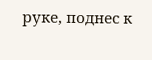руке, поднес к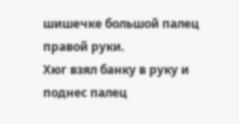шишечке большой палец правой руки.
Хюг взял банку в руку и поднес палец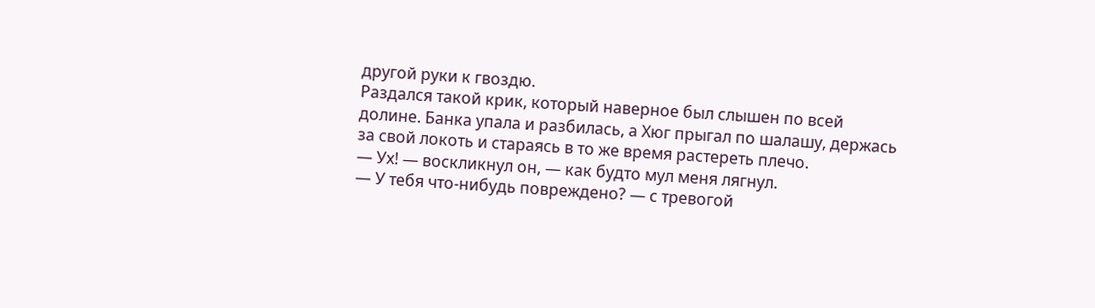другой руки к гвоздю.
Раздался такой крик, который наверное был слышен по всей долине. Банка упала и разбилась, а Хюг прыгал по шалашу, держась за свой локоть и стараясь в то же время растереть плечо.
— Ух! — воскликнул он, — как будто мул меня лягнул.
— У тебя что-нибудь повреждено? — с тревогой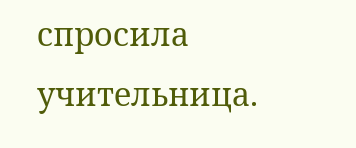спросила учительница.